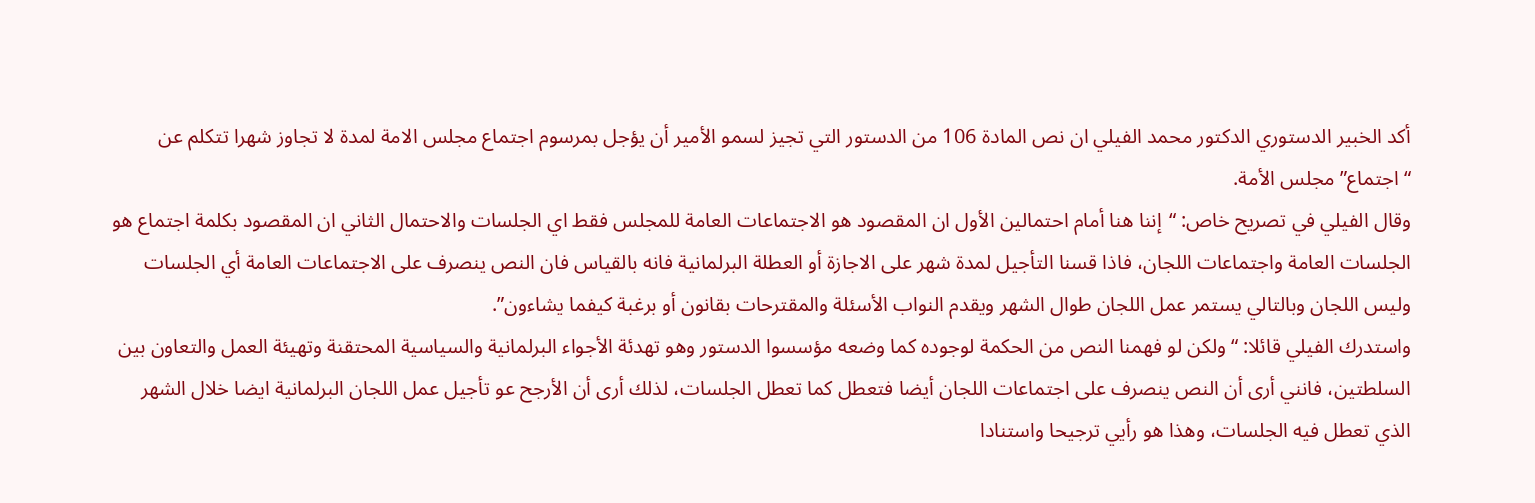أكد الخبير الدستوري الدكتور محمد الفيلي ان نص المادة 106 من الدستور التي تجيز لسمو الأمير أن يؤجل بمرسوم اجتماع مجلس الامة لمدة لا تجاوز شهرا تتكلم عن “اجتماع” مجلس الأمة.
وقال الفيلي في تصريح خاص: “إننا هنا أمام احتمالين الأول ان المقصود هو الاجتماعات العامة للمجلس فقط اي الجلسات والاحتمال الثاني ان المقصود بكلمة اجتماع هو الجلسات العامة واجتماعات اللجان، فاذا قسنا التأجيل لمدة شهر على الاجازة أو العطلة البرلمانية فانه بالقياس فان النص ينصرف على الاجتماعات العامة أي الجلسات وليس اللجان وبالتالي يستمر عمل اللجان طوال الشهر ويقدم النواب الأسئلة والمقترحات بقانون أو برغبة كيفما يشاءون”.
واستدرك الفيلي قائلا: “ولكن لو فهمنا النص من الحكمة لوجوده كما وضعه مؤسسوا الدستور وهو تهدئة الأجواء البرلمانية والسياسية المحتقنة وتهيئة العمل والتعاون بين السلطتين، فانني أرى أن النص ينصرف على اجتماعات اللجان أيضا فتعطل كما تعطل الجلسات، لذلك أرى أن الأرجح عو تأجيل عمل اللجان البرلمانية ايضا خلال الشهر الذي تعطل فيه الجلسات، وهذا هو رأيي ترجيحا واستنادا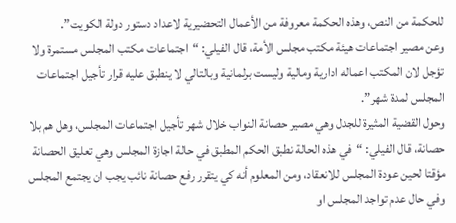للحكمة من النص، وهذه الحكمة معروفة من الأعمال التحضيرية لاعداد دستور دولة الكويت”.
وعن مصير اجتماعات هيئة مكتب مجلس الأمة، قال الفيلي: “اجتماعات مكتب المجلس مستمرة ولا تؤجل لان المكتب اعماله ادارية ومالية وليست برلمانية وبالتالي لا ينطبق عليه قرار تأجيل اجتماعات المجلس لمدة شهر”.
وحول القضية المثيرة للجدل وهي مصير حصانة النواب خلال شهر تأجيل اجتماعات المجلس، وهل هم بلا حصانة، قال الفيلي: “في هذه الحالة نطبق الحكم المطبق في حالة اجازة المجلس وهي تعليق الحصانة مؤقتا لحين عودة المجلس للانعقاد، ومن المعلوم أنه كي يتقرر رفع حصانة نائب يجب ان يجتمع المجلس وفي حال عدم تواجد المجلس او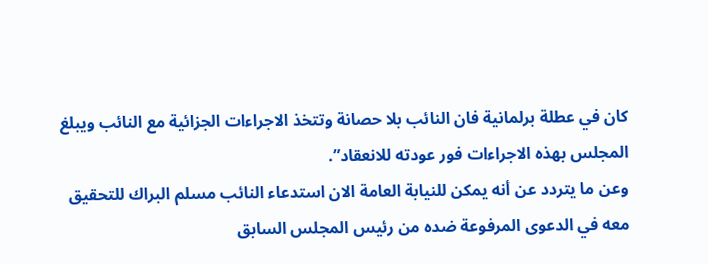كان في عطلة برلمانية فان النائب بلا حصانة وتتخذ الاجراءات الجزائية مع النائب ويبلغ المجلس بهذه الاجراءات فور عودته للانعقاد”.
وعن ما يتردد عن أنه يمكن للنيابة العامة الان استدعاء النائب مسلم البراك للتحقيق معه في الدعوى المرفوعة ضده من رئيس المجلس السابق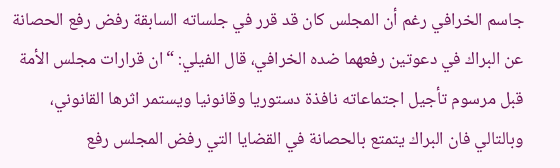جاسم الخرافي رغم أن المجلس كان قد قرر في جلساته السابقة رفض رفع الحصانة عن البراك في دعوتين رفعهما ضده الخرافي، قال الفيلي: “ان قرارات مجلس الأمة قبل مرسوم تأجيل اجتماعاته نافذة دستوريا وقانونيا ويستمر اثرها القانوني، وبالتالي فان البراك يتمتع بالحصانة في القضايا التي رفض المجلس رفع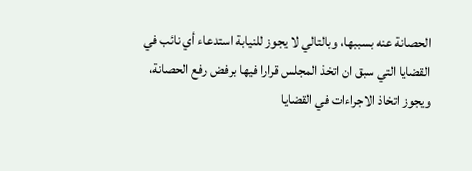الحصانة عنه بسببها، وبالتالي لا يجوز للنيابة استدعاء أي نائب في القضايا التي سبق ان اتخذ المجلس قرارا فيها برفض رفع الحصانة، ويجوز اتخاذ الاجراءات في القضايا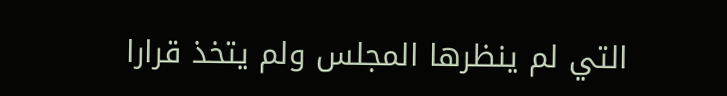التي لم ينظرها المجلس ولم يتخذ قرارا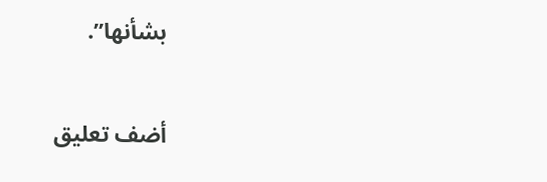بشأنها”.


أضف تعليق